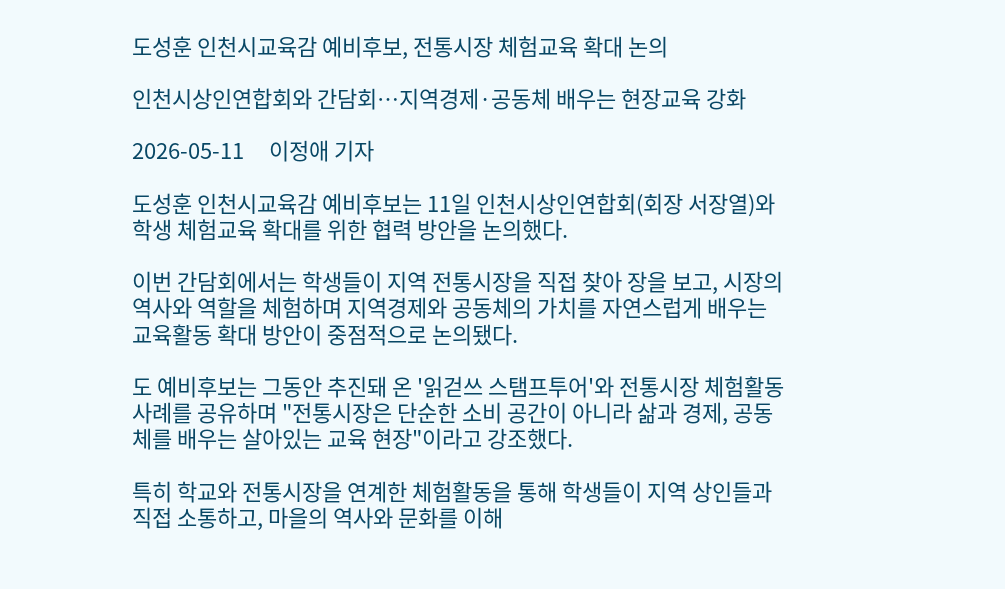도성훈 인천시교육감 예비후보, 전통시장 체험교육 확대 논의

인천시상인연합회와 간담회…지역경제·공동체 배우는 현장교육 강화

2026-05-11     이정애 기자

도성훈 인천시교육감 예비후보는 11일 인천시상인연합회(회장 서장열)와 학생 체험교육 확대를 위한 협력 방안을 논의했다.

이번 간담회에서는 학생들이 지역 전통시장을 직접 찾아 장을 보고, 시장의 역사와 역할을 체험하며 지역경제와 공동체의 가치를 자연스럽게 배우는 교육활동 확대 방안이 중점적으로 논의됐다.

도 예비후보는 그동안 추진돼 온 '읽걷쓰 스탬프투어'와 전통시장 체험활동 사례를 공유하며 "전통시장은 단순한 소비 공간이 아니라 삶과 경제, 공동체를 배우는 살아있는 교육 현장"이라고 강조했다.

특히 학교와 전통시장을 연계한 체험활동을 통해 학생들이 지역 상인들과 직접 소통하고, 마을의 역사와 문화를 이해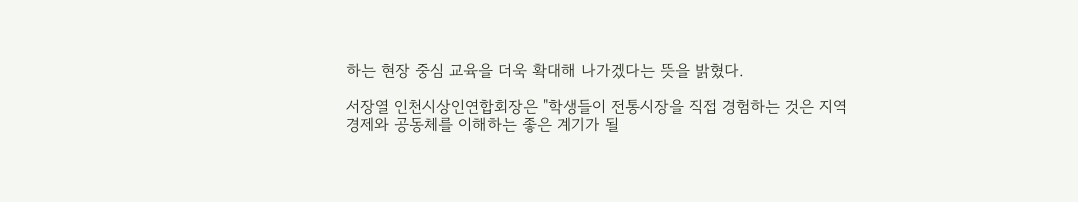하는 현장 중심 교육을 더욱 확대해 나가겠다는 뜻을 밝혔다.

서장열 인천시상인연합회장은 "학생들이 전통시장을 직접 경험하는 것은 지역경제와 공동체를 이해하는 좋은 계기가 될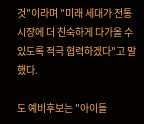것"이라며 "미래 세대가 전통시장에 더 친숙하게 다가올 수 있도록 적극 협력하겠다"고 말했다.

도 예비후보는 "아이들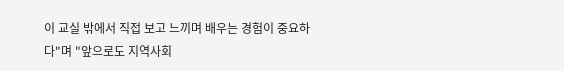이 교실 밖에서 직접 보고 느끼며 배우는 경험이 중요하다"며 "앞으로도 지역사회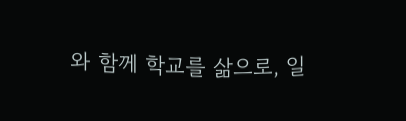와 함께 학교를 삶으로, 일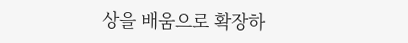상을 배움으로 확장하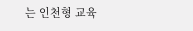는 인천형 교육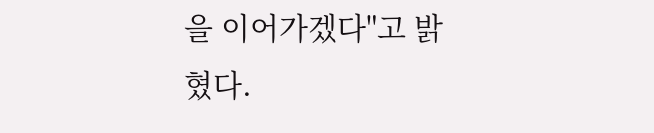을 이어가겠다"고 밝혔다.